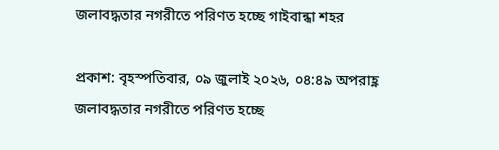জলাবদ্ধতার নগরীতে পরিণত হচ্ছে গাইবান্ধা শহর

প্রকাশ: বৃহস্পতিবার, ০৯ জুলাই ২০২৬, ০৪:৪৯ অপরাহ্ণ
জলাবদ্ধতার নগরীতে পরিণত হচ্ছে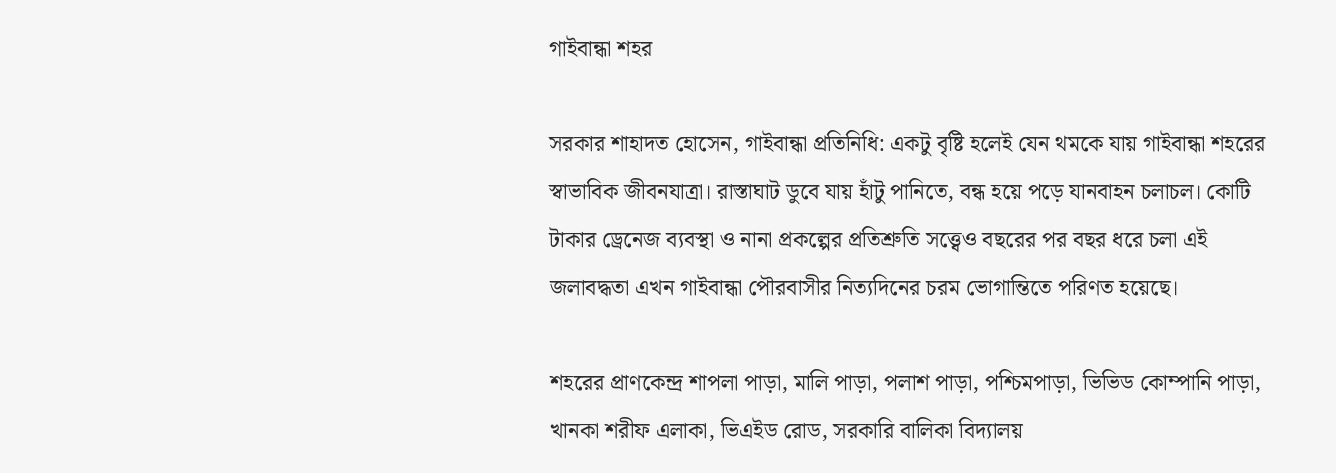গাইবান্ধা শহর

সরকার শাহাদত হোসেন, গাইবান্ধা প্রতিনিধি: একটু বৃষ্টি হলেই যেন থমকে যায় গাইবান্ধা শহরের স্বাভাবিক জীবনযাত্রা। রাস্তাঘাট ডুবে যায় হাঁটু পানিতে, বন্ধ হয়ে পড়ে যানবাহন চলাচল। কোটি টাকার ড্রেনেজ ব্যবস্থা ও নানা প্রকল্পের প্রতিশ্রুতি সত্ত্বেও বছরের পর বছর ধরে চলা এই জলাবদ্ধতা এখন গাইবান্ধা পৌরবাসীর নিত্যদিনের চরম ভোগান্তিতে পরিণত হয়েছে।

শহরের প্রাণকেন্দ্র শাপলা পাড়া, মালি পাড়া, পলাশ পাড়া, পশ্চিমপাড়া, ভিভিড কোম্পানি পাড়া, খানকা শরীফ এলাকা, ভিএইড রোড, সরকারি বালিকা বিদ্যালয়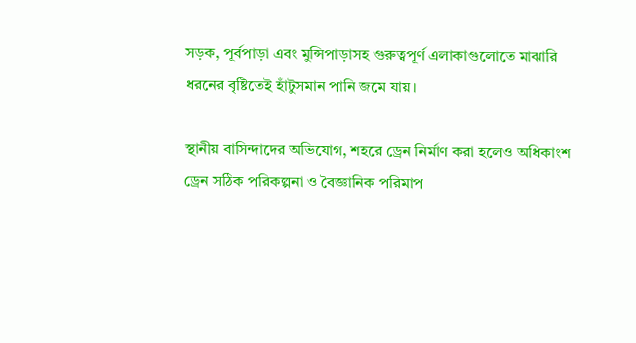সড়ক, পূর্বপাড়া এবং মুন্সিপাড়াসহ গুরুত্বপূর্ণ এলাকাগুলোতে মাঝারি ধরনের বৃষ্টিতেই হাঁটুসমান পানি জমে যায়।

স্থানীয় বাসিন্দাদের অভিযোগ, শহরে ড্রেন নির্মাণ করা হলেও অধিকাংশ ড্রেন সঠিক পরিকল্পনা ও বৈজ্ঞানিক পরিমাপ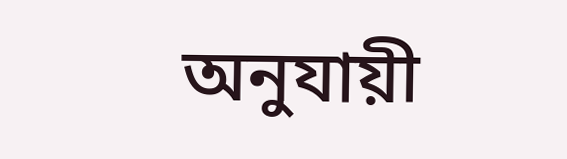অনুযায়ী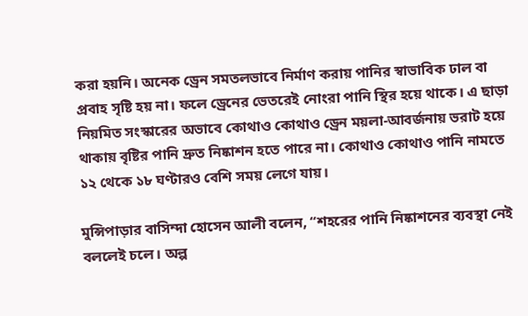করা হয়নি। অনেক ড্রেন সমতলভাবে নির্মাণ করায় পানির স্বাভাবিক ঢাল বা প্রবাহ সৃষ্টি হয় না। ফলে ড্রেনের ভেতরেই নোংরা পানি স্থির হয়ে থাকে। এ ছাড়া নিয়মিত সংস্কারের অভাবে কোথাও কোথাও ড্রেন ময়লা-আবর্জনায় ভরাট হয়ে থাকায় বৃষ্টির পানি দ্রুত নিষ্কাশন হতে পারে না। কোথাও কোথাও পানি নামতে ১২ থেকে ১৮ ঘণ্টারও বেশি সময় লেগে যায়।

মুন্সিপাড়ার বাসিন্দা হোসেন আলী বলেন, “শহরের পানি নিষ্কাশনের ব্যবস্থা নেই বললেই চলে। অল্প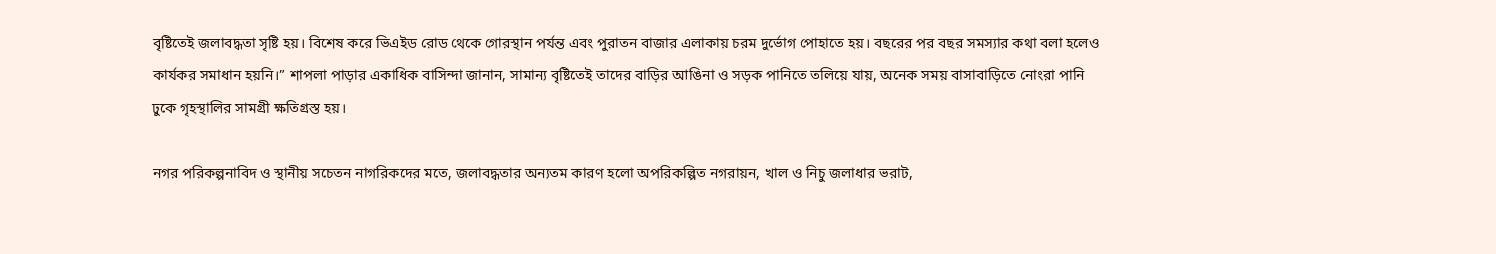বৃষ্টিতেই জলাবদ্ধতা সৃষ্টি হয়। বিশেষ করে ভিএইড রোড থেকে গোরস্থান পর্যন্ত এবং পুরাতন বাজার এলাকায় চরম দুর্ভোগ পোহাতে হয়। বছরের পর বছর সমস্যার কথা বলা হলেও কার্যকর সমাধান হয়নি।” শাপলা পাড়ার একাধিক বাসিন্দা জানান, সামান্য বৃষ্টিতেই তাদের বাড়ির আঙিনা ও সড়ক পানিতে তলিয়ে যায়, অনেক সময় বাসাবাড়িতে নোংরা পানি ঢুকে গৃহস্থালির সামগ্রী ক্ষতিগ্রস্ত হয়।

নগর পরিকল্পনাবিদ ও স্থানীয় সচেতন নাগরিকদের মতে, জলাবদ্ধতার অন্যতম কারণ হলো অপরিকল্পিত নগরায়ন, খাল ও নিচু জলাধার ভরাট,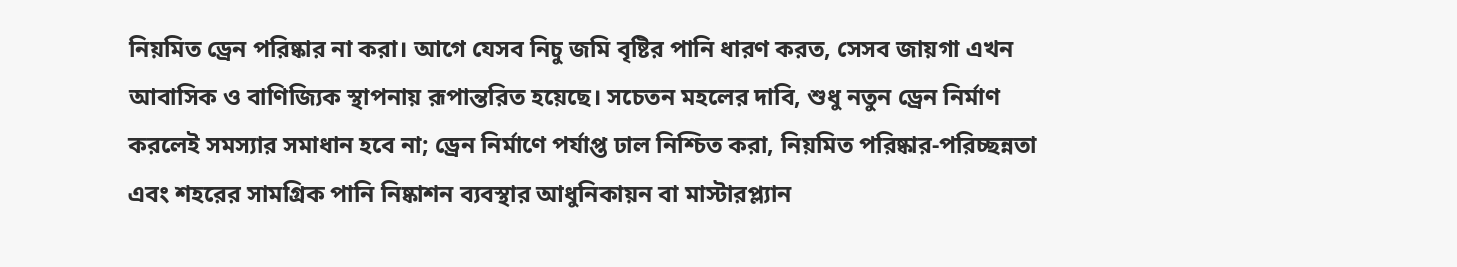নিয়মিত ড্রেন পরিষ্কার না করা। আগে যেসব নিচু জমি বৃষ্টির পানি ধারণ করত, সেসব জায়গা এখন আবাসিক ও বাণিজ্যিক স্থাপনায় রূপান্তরিত হয়েছে। সচেতন মহলের দাবি, শুধু নতুন ড্রেন নির্মাণ করলেই সমস্যার সমাধান হবে না; ড্রেন নির্মাণে পর্যাপ্ত ঢাল নিশ্চিত করা, নিয়মিত পরিষ্কার-পরিচ্ছন্নতা এবং শহরের সামগ্রিক পানি নিষ্কাশন ব্যবস্থার আধুনিকায়ন বা মাস্টারপ্ল্যান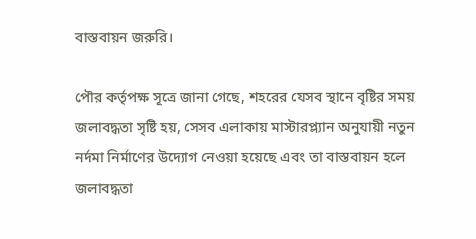বাস্তবায়ন জরুরি।

পৌর কর্তৃপক্ষ সূত্রে জানা গেছে, শহরের যেসব স্থানে বৃষ্টির সময় জলাবদ্ধতা সৃষ্টি হয়, সেসব এলাকায় মাস্টারপ্ল্যান অনুযায়ী নতুন নর্দমা নির্মাণের উদ্যোগ নেওয়া হয়েছে এবং তা বাস্তবায়ন হলে জলাবদ্ধতা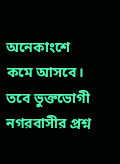অনেকাংশে কমে আসবে। তবে ভুক্তভোগী নগরবাসীর প্রশ্ন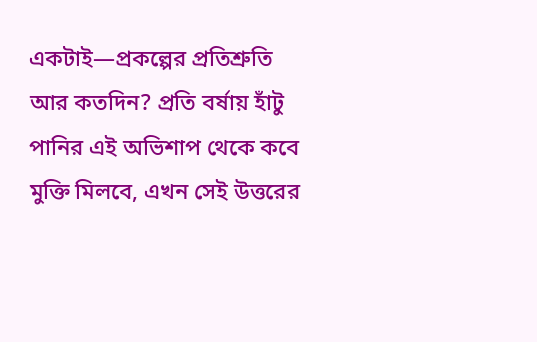একটাই—প্রকল্পের প্রতিশ্রুতি আর কতদিন? প্রতি বর্ষায় হাঁটু পানির এই অভিশাপ থেকে কবে মুক্তি মিলবে, এখন সেই উত্তরের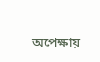অপেক্ষায়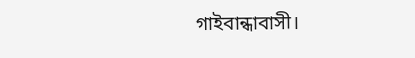গাইবান্ধাবাসী।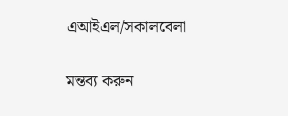এআইএল/সকালবেলা

মন্তব্য করুন